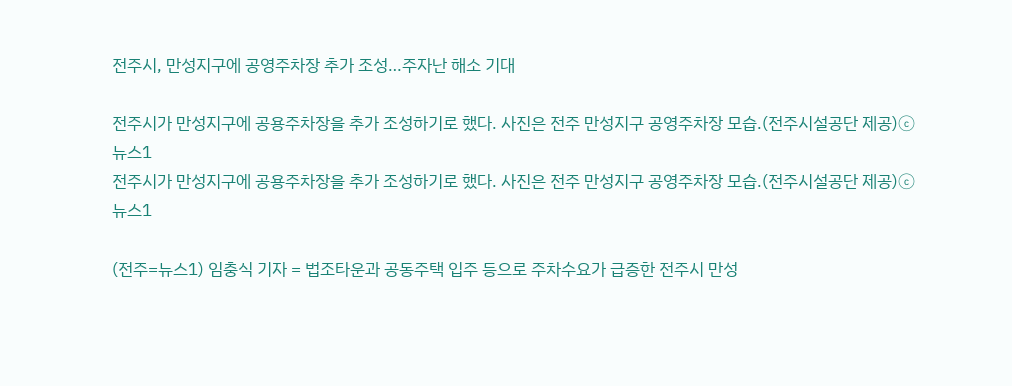전주시, 만성지구에 공영주차장 추가 조성…주자난 해소 기대

전주시가 만성지구에 공용주차장을 추가 조성하기로 했다. 사진은 전주 만성지구 공영주차장 모습.(전주시설공단 제공)ⓒ 뉴스1
전주시가 만성지구에 공용주차장을 추가 조성하기로 했다. 사진은 전주 만성지구 공영주차장 모습.(전주시설공단 제공)ⓒ 뉴스1

(전주=뉴스1) 임충식 기자 = 법조타운과 공동주택 입주 등으로 주차수요가 급증한 전주시 만성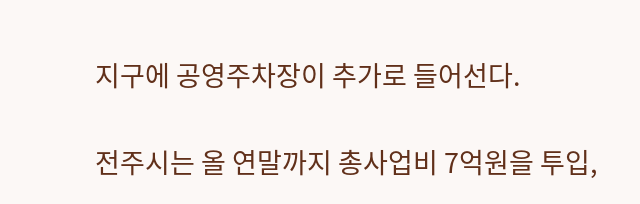지구에 공영주차장이 추가로 들어선다.

전주시는 올 연말까지 총사업비 7억원을 투입,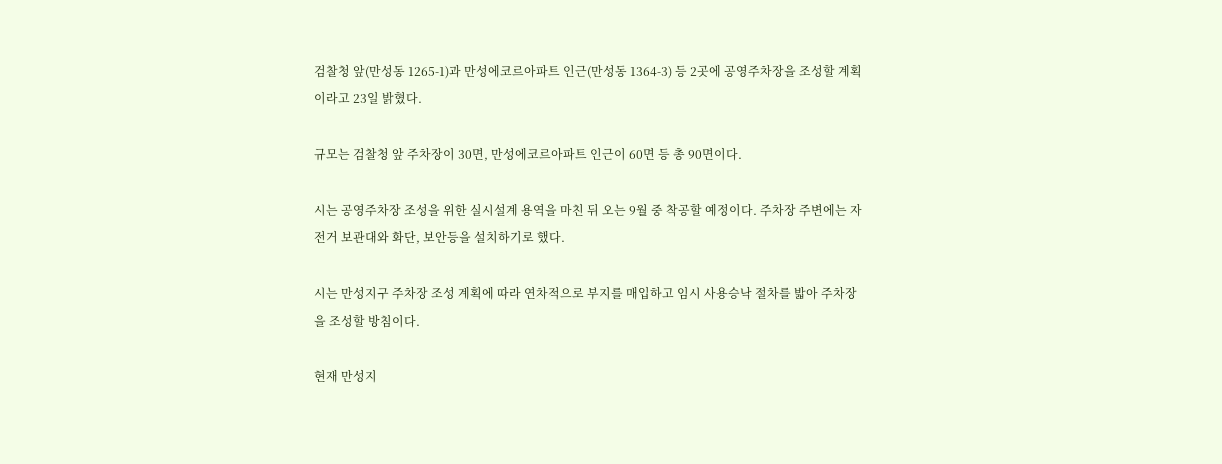검찰청 앞(만성동 1265-1)과 만성에코르아파트 인근(만성동 1364-3) 등 2곳에 공영주차장을 조성할 계획이라고 23일 밝혔다.

규모는 검찰청 앞 주차장이 30면, 만성에코르아파트 인근이 60면 등 총 90면이다.

시는 공영주차장 조성을 위한 실시설계 용역을 마친 뒤 오는 9월 중 착공할 예정이다. 주차장 주변에는 자전거 보관대와 화단, 보안등을 설치하기로 했다.

시는 만성지구 주차장 조성 계획에 따라 연차적으로 부지를 매입하고 임시 사용승낙 절차를 밟아 주차장을 조성할 방침이다.

현재 만성지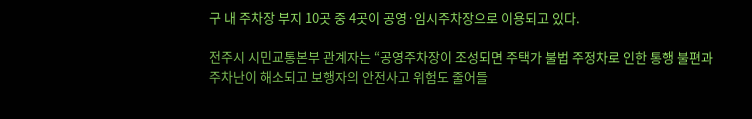구 내 주차장 부지 10곳 중 4곳이 공영·임시주차장으로 이용되고 있다.

전주시 시민교통본부 관계자는 “공영주차장이 조성되면 주택가 불법 주정차로 인한 통행 불편과 주차난이 해소되고 보행자의 안전사고 위험도 줄어들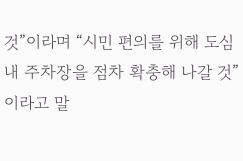것”이라며 “시민 편의를 위해 도심 내 주차장을 점차 확충해 나갈 것”이라고 말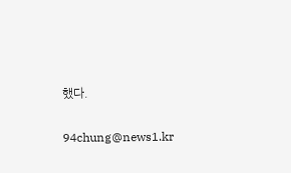했다.

94chung@news1.kr